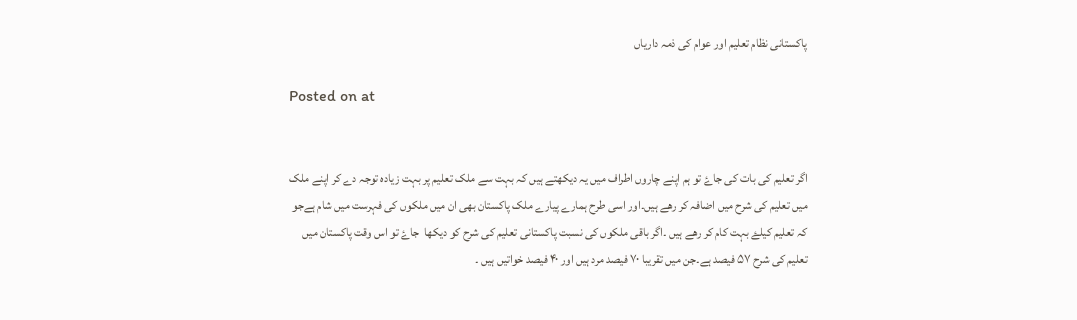پاکستانی نظام تعلیم اور عوام کی ذمہ داریاں

Posted on at


اگر تعلیم کی بات کی جاۓ تو ہم اپنے چاروں اطراف میں یہ دیکھتے ہیں کہ بہت سے ملک تعلیم پر بہت زیادہ توجہ دے کر اپنے ملک میں تعلیم کی شرح میں اضافہ کر رھے ہیں۔اور اسی طرح ہمارے پیارے ملک پاکستان بھی ان میں ملکوں کی فہرست میں شام ہےجو کہ تعلیم کیلۓ بہت کام کر رھے ہیں ۔اگر باقی ملکوں کی نسبت پاکستانی تعلیم کی شرح کو دیکھا  جاۓ تو اس وقت پاکستان میں تعلیم کی شرح ۵۷ فیصد ہے۔جن میں تقریبا ۷۰ فیصد مرد ہیں اور ۴۰ فیصد خواتیں ہیں ۔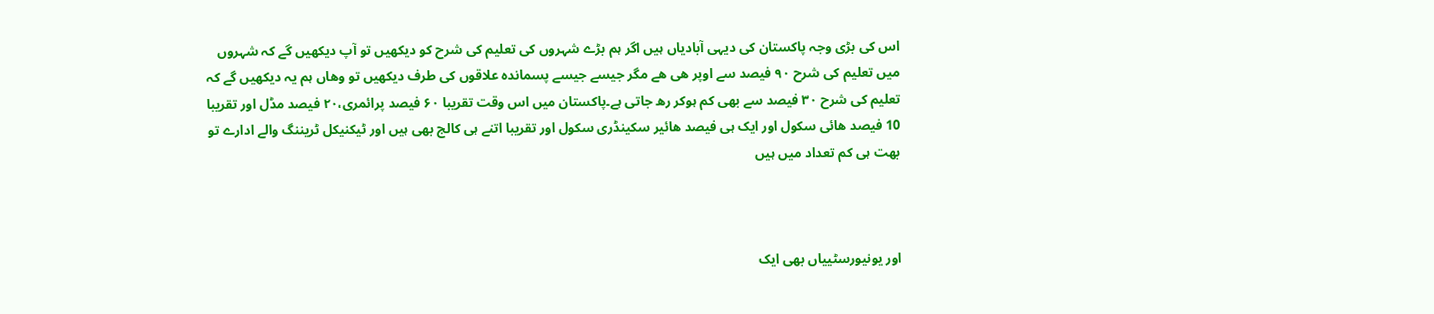اس کی بڑی وجہ پاکستان کی دیہی آبادیاں ہیں اگر ہم بڑے شہروں کی تعلیم کی شرح کو دیکھیں تو آپ دیکھیں گے کہ شہروں میں تعلیم کی شرح ۹۰ فیصد سے اوپر ھی ھے مگر جیسے جیسے پسماندہ علاقوں کی طرف دیکھیں تو وھاں ہم یہ دیکھیں گے کہ تعلیم کی شرح ۳۰ فیصد سے بھی کم ہوکر رھ جاتی ہے۔پاکستان میں اس وقت تقریبا ۶۰ فیصد پرائمری،۲۰ فیصد مڈل اور تقریبا 10 فیصد ھائی سکول اور ایک ہی فیصد ھائیر سکینڈری سکول اور تقریبا اتنے ہی کالج بھی ہیں اور ٹیکنیکل ٹریننگ والے ادارے تو بھت ہی کم تعداد میں ہیں



اور یونیورسٹییاں بھی ایک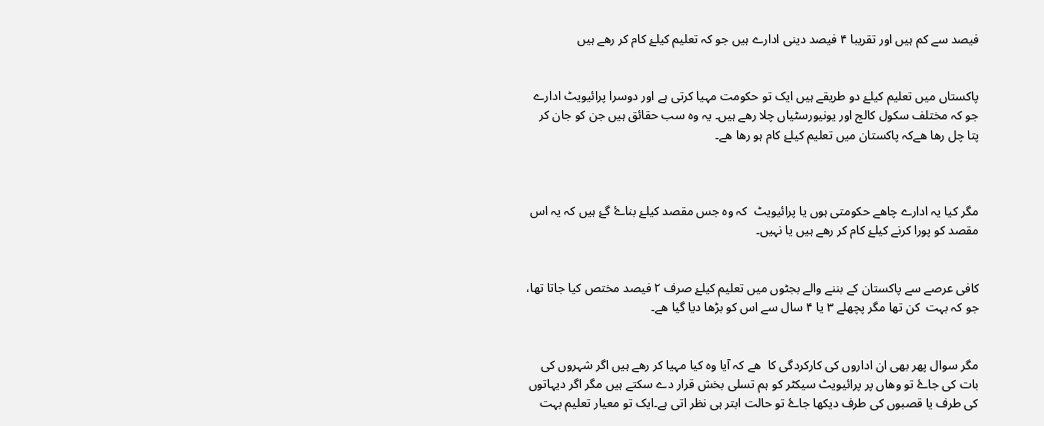فیصد سے کم ہیں اور تقریبا ۴ فیصد دینی ادارے ہیں جو کہ تعلیم کیلۓ کام کر رھے ہیں


پاکستاں میں تعلیم کیلۓ دو طریقے ہیں ایک تو حکومت مہیا کرتی ہے اور دوسرا پرائیویٹ ادارے جو کہ مختلف سکول کالج اور یونیورسٹیاں چلا رھے ہیں۔ یہ وہ سب حقائق ہیں جن کو جان کر پتا چل رھا ھےکہ پاکستان میں تعلیم کیلۓ کام ہو رھا ھے۔



مگر کیا یہ ادارے چاھے حکومتی ہوں یا پرائیویٹ  کہ وہ جس مقصد کیلۓ بناۓ گۓ ہیں کہ یہ اس مقصد کو پورا کرنے کیلۓ کام کر رھے ہیں یا نہیں۔


کافی عرصے سے پاکستان کے بننے والے بجٹوں میں تعلیم کیلۓ صرف ۲ فیصد مختص کیا جاتا تھا، جو کہ بہت  کن تھا مگر پچھلے ۳ یا ۴ سال سے اس کو بڑھا دیا گیا ھے۔


مگر سوال پھر بھی ان اداروں کی کارکردگی کا  ھے کہ آیا وہ کیا مہیا کر رھے ہیں اگر شہروں کی بات کی جاۓ تو وھاں پر پرائیویٹ سیکٹر کو ہم تسلی بخش قرار دے سکتے ہیں مگر اگر دیہاتوں کی طرف یا قصبوں کی طرف دیکھا جاۓ تو حالت ابتر ہی نظر اتی ہے۔ایک تو معیار تعلیم بہت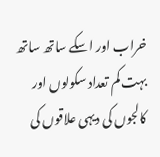خراب اور اسکے ساتھ ساتھ بہت کم تعداد سکولوں اور کالجوں کی دیہی علاقوں کی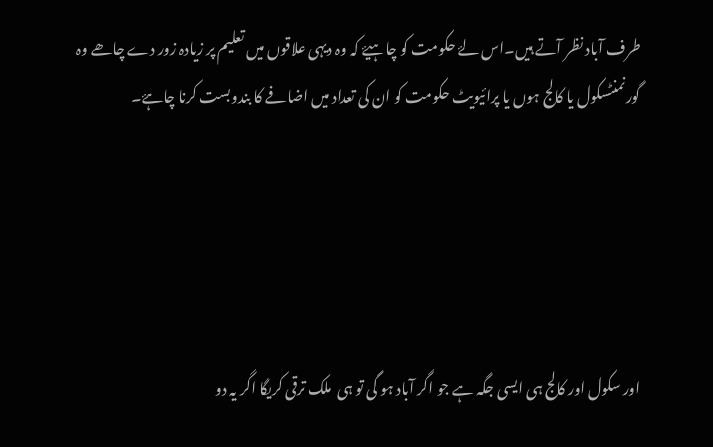طرف آباد نظر آتے ہیں۔اس لۓ حکومت کو چاہیۓ کہ وہ دیہی علاقوں میں تعلیم پر زیادہ زور دے چاھے وہ گورنمنٹسکول یا کالج ہوں یا پرائیویٹ حکومت کو ان کی تعداد میں اضافے کا بندوبست کرنا چاہۓ۔





اور سکول اور کالج ہی ایسی جگہ ہے جو اگر آباد ہو گی تو ہی  ملک ترقی کریگا اگر یہ دو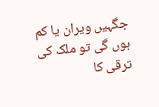جگہیں ویران یا کم ہوں گی تو ملک کی ترقی کا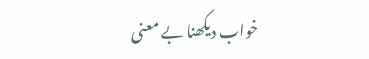خواب دیکھنا بے معنی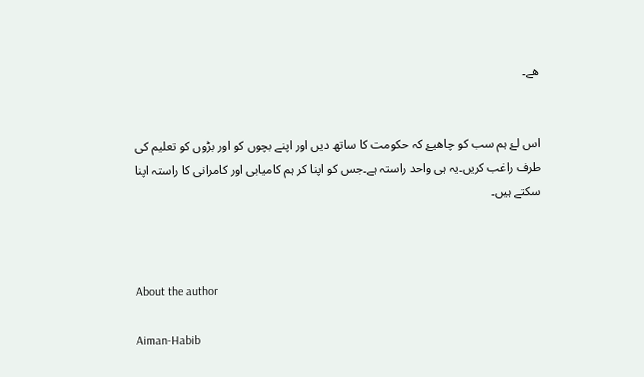ھے۔


اس لۓ ہم سب کو چاھیۓ کہ حکومت کا ساتھ دیں اور اپنے بچوں کو اور بڑوں کو تعلیم کی طرف راغب کریں۔یہ ہی واحد راستہ ہے۔جس کو اپنا کر ہم کامیابی اور کامرانی کا راستہ اپنا سکتے ہیں۔



About the author

Aiman-Habib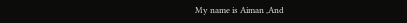My name is Aiman ,And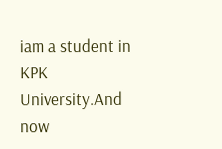iam a student in KPK University.And now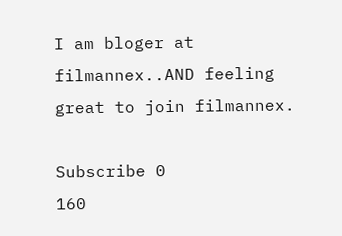I am bloger at filmannex..AND feeling great to join filmannex.

Subscribe 0
160